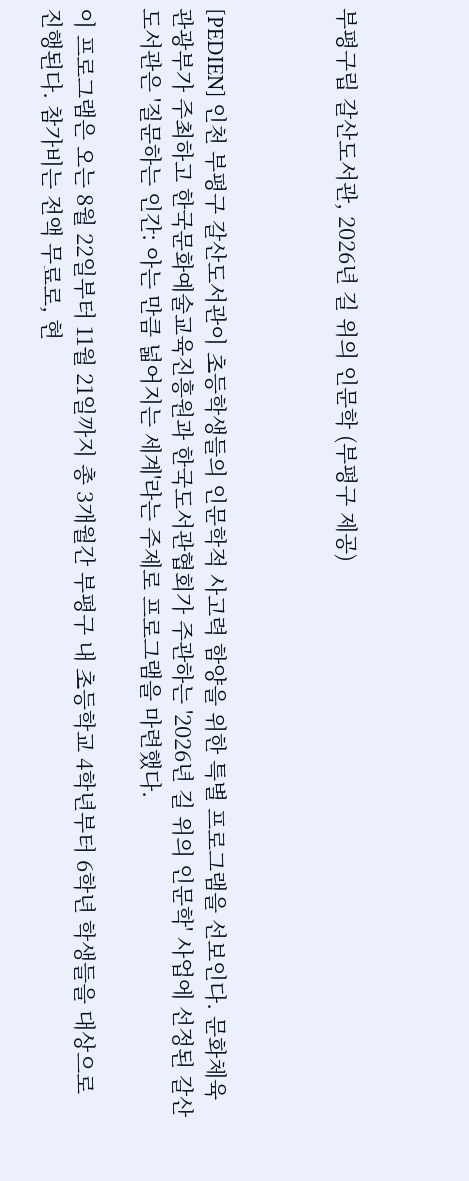부평구립 갈산도서관, 2026년 길 위의 인문학 (부평구 제공)



[PEDIEN] 인천 부평구 갈산도서관이 초등학생들의 인문학적 사고력 함양을 위한 특별 프로그램을 선보인다. 문화체육관광부가 주최하고 한국문화예술교육진흥원과 한국도서관협회가 주관하는 '2026년 길 위의 인문학' 사업에 선정된 갈산도서관은 '질문하는 인간: 아는 만큼 넓어지는 세계'라는 주제로 프로그램을 마련했다.

이 프로그램은 오는 8월 22일부터 11월 21일까지 총 3개월간 부평구 내 초등학교 4학년부터 6학년 학생들을 대상으로 진행된다. 참가비는 전액 무료로, 현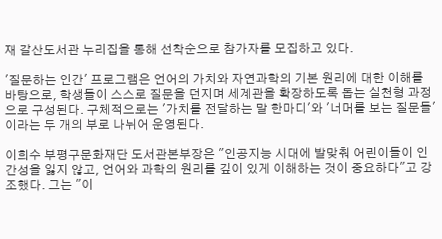재 갈산도서관 누리집을 통해 선착순으로 참가자를 모집하고 있다.

'질문하는 인간' 프로그램은 언어의 가치와 자연과학의 기본 원리에 대한 이해를 바탕으로, 학생들이 스스로 질문을 던지며 세계관을 확장하도록 돕는 실천형 과정으로 구성된다. 구체적으로는 '가치를 전달하는 말 한마디'와 '너머를 보는 질문들'이라는 두 개의 부로 나뉘어 운영된다.

이희수 부평구문화재단 도서관본부장은 "인공지능 시대에 발맞춰 어린이들이 인간성을 잃지 않고, 언어와 과학의 원리를 깊이 있게 이해하는 것이 중요하다"고 강조했다. 그는 "이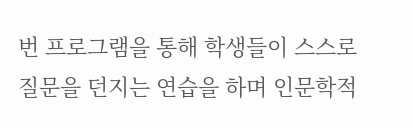번 프로그램을 통해 학생들이 스스로 질문을 던지는 연습을 하며 인문학적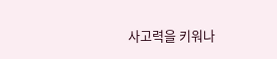사고력을 키워나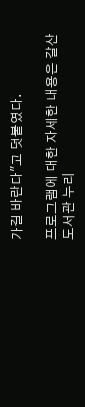가길 바란다"고 덧붙였다.

프로그램에 대한 자세한 내용은 갈산도서관 누리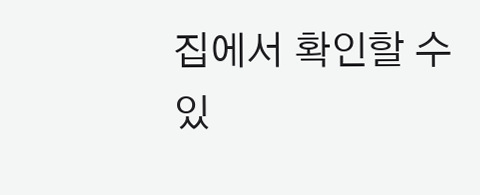집에서 확인할 수 있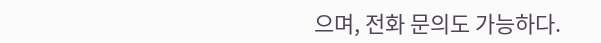으며, 전화 문의도 가능하다.